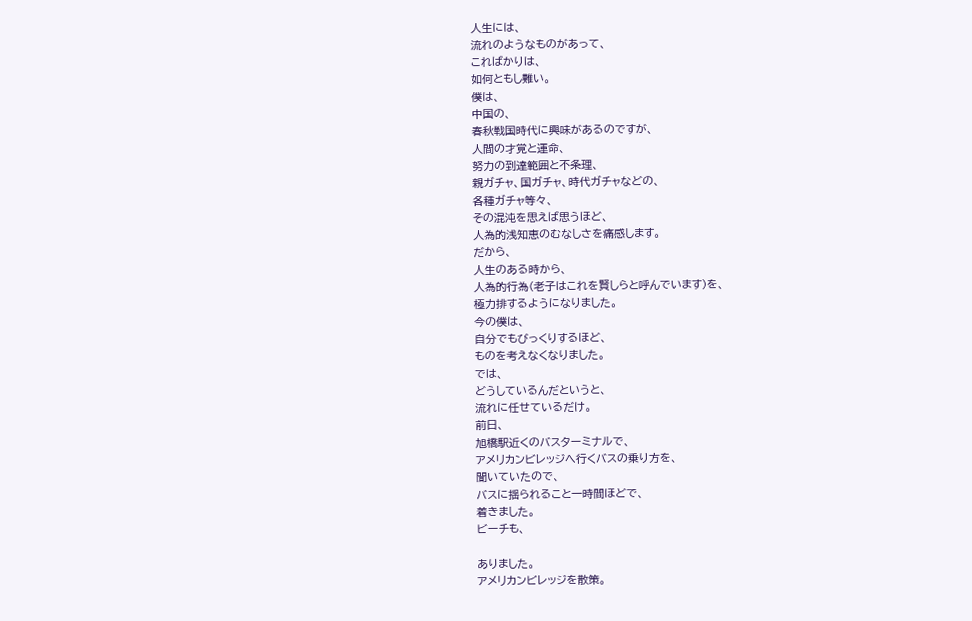人生には、
流れのようなものがあって、
こればかりは、
如何ともし難い。
僕は、
中国の、
春秋戦国時代に興味があるのですが、
人間の才覚と運命、
努力の到達範囲と不条理、
親ガチャ、国ガチャ、時代ガチャなどの、
各種ガチャ等々、
その混沌を思えば思うほど、
人為的浅知恵のむなしさを痛感します。
だから、
人生のある時から、
人為的行為(老子はこれを賢しらと呼んでいます)を、
極力排するようになりました。
今の僕は、
自分でもびっくりするほど、
ものを考えなくなりました。
では、
どうしているんだというと、
流れに任せているだけ。
前日、
旭橋駅近くのバスターミナルで、
アメリカンビレッジへ行くバスの乗り方を、
聞いていたので、
バスに揺られること一時間ほどで、
着きました。
ビーチも、

ありました。
アメリカンビレッジを散策。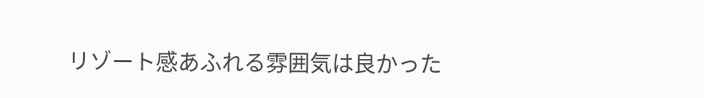リゾート感あふれる雰囲気は良かった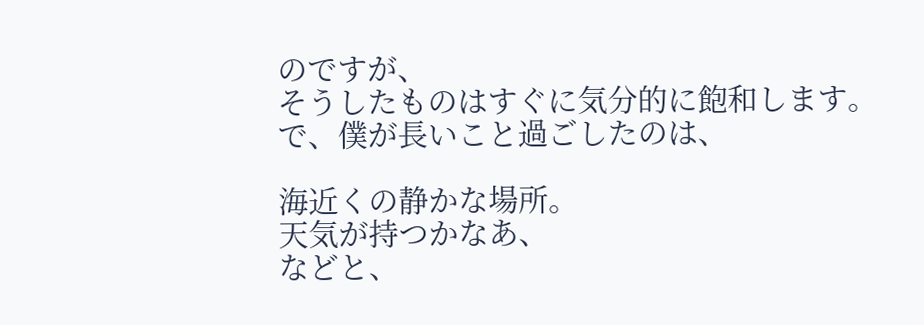のですが、
そうしたものはすぐに気分的に飽和します。
で、僕が長いこと過ごしたのは、

海近くの静かな場所。
天気が持つかなあ、
などと、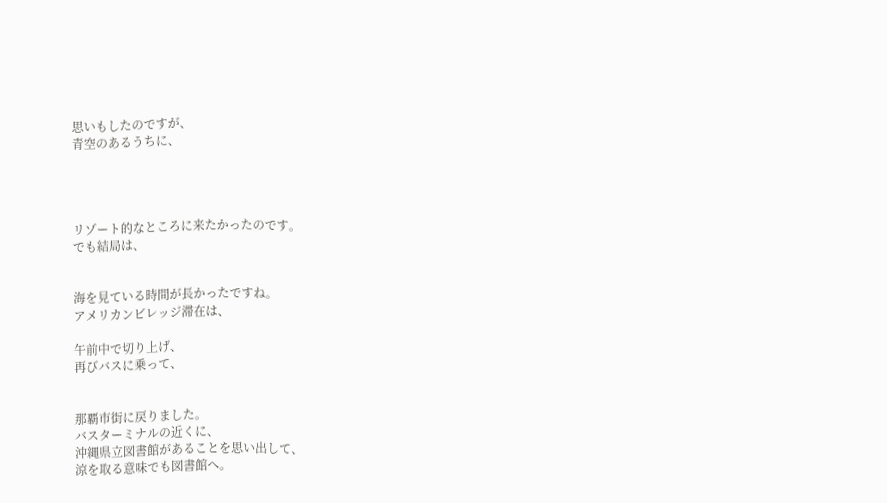思いもしたのですが、
青空のあるうちに、




リゾート的なところに来たかったのです。
でも結局は、


海を見ている時間が長かったですね。
アメリカンビレッジ滞在は、

午前中で切り上げ、
再びバスに乗って、


那覇市街に戻りました。
バスターミナルの近くに、
沖縄県立図書館があることを思い出して、
涼を取る意味でも図書館へ。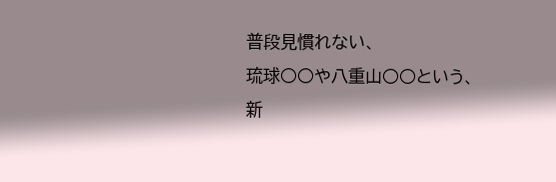普段見慣れない、
琉球○○や八重山○○という、
新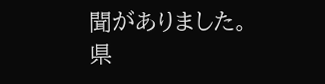聞がありました。
県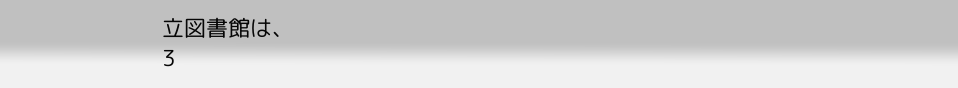立図書館は、
3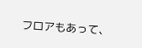フロアもあって、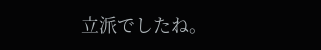立派でしたね。